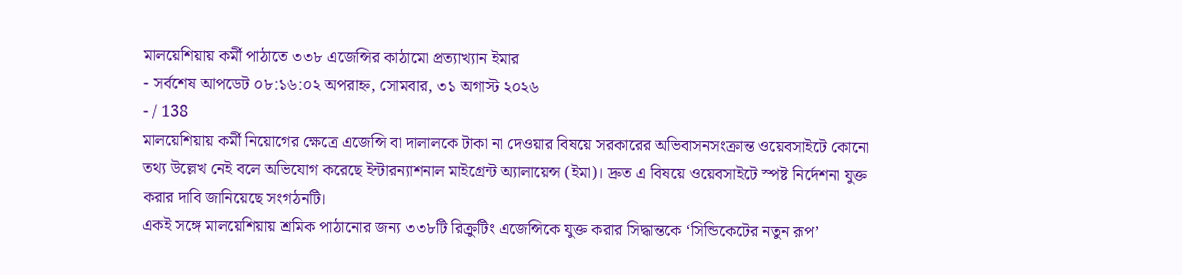মালয়েশিয়ায় কর্মী পাঠাতে ৩৩৮ এজেন্সির কাঠামো প্রত্যাখ্যান ইমার
- সর্বশেষ আপডেট ০৮:১৬:০২ অপরাহ্ন, সোমবার, ৩১ অগাস্ট ২০২৬
- / 138
মালয়েশিয়ায় কর্মী নিয়োগের ক্ষেত্রে এজেন্সি বা দালালকে টাকা না দেওয়ার বিষয়ে সরকারের অভিবাসনসংক্রান্ত ওয়েবসাইটে কোনো তথ্য উল্লেখ নেই বলে অভিযোগ করেছে ইন্টারন্যাশনাল মাইগ্রেন্ট অ্যালায়েন্স (ইমা)। দ্রুত এ বিষয়ে ওয়েবসাইটে স্পষ্ট নির্দেশনা যুক্ত করার দাবি জানিয়েছে সংগঠনটি।
একই সঙ্গে মালয়েশিয়ায় শ্রমিক পাঠানোর জন্য ৩৩৮টি রিক্রুটিং এজেন্সিকে যুক্ত করার সিদ্ধান্তকে ‘সিন্ডিকেটের নতুন রূপ’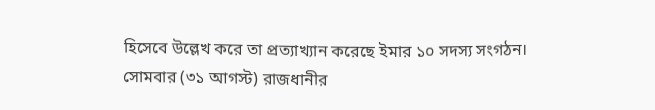হিসেবে উল্লেখ করে তা প্রত্যাখ্যান করেছে ইমার ১০ সদস্য সংগঠন।
সোমবার (৩১ আগস্ট) রাজধানীর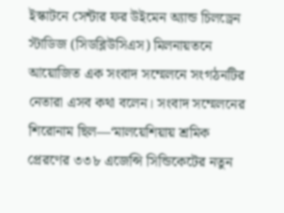ইস্কাটনে সেন্টার ফর উইমেন অ্যান্ড চিলড্রেন স্টাডিজ (সিডব্লিউসিএস) মিলনায়তনে আয়োজিত এক সংবাদ সম্মেলনে সংগঠনটির নেতারা এসব কথা বলেন। সংবাদ সম্মেলনের শিরোনাম ছিল—‘মালয়েশিয়ায় শ্রমিক প্রেরণের ৩৩৮ এজেন্সি সিন্ডিকেটের নতুন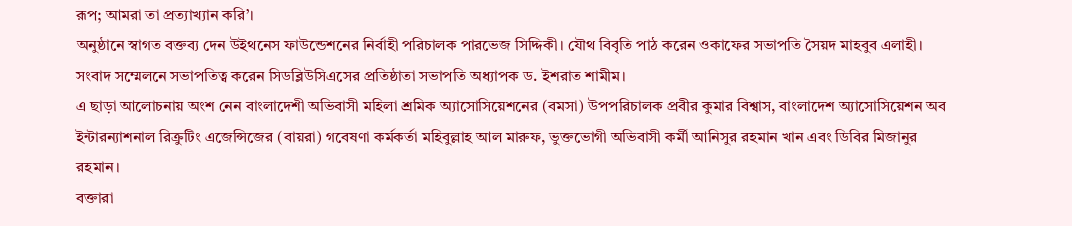রূপ; আমরা তা প্রত্যাখ্যান করি’।
অনুষ্ঠানে স্বাগত বক্তব্য দেন উইথনেস ফাউন্ডেশনের নির্বাহী পরিচালক পারভেজ সিদ্দিকী। যৌথ বিবৃতি পাঠ করেন ওকাফের সভাপতি সৈয়দ মাহবুব এলাহী। সংবাদ সম্মেলনে সভাপতিত্ব করেন সিডব্লিউসিএসের প্রতিষ্ঠাতা সভাপতি অধ্যাপক ড. ইশরাত শামীম।
এ ছাড়া আলোচনায় অংশ নেন বাংলাদেশী অভিবাসী মহিলা শ্রমিক অ্যাসোসিয়েশনের (বমসা) উপপরিচালক প্রবীর কুমার বিশ্বাস, বাংলাদেশ অ্যাসোসিয়েশন অব ইন্টারন্যাশনাল রিক্রুটিং এজেন্সিজের (বায়রা) গবেষণা কর্মকর্তা মহিবুল্লাহ আল মারুফ, ভুক্তভোগী অভিবাসী কর্মী আনিসুর রহমান খান এবং ডিবির মিজানুর রহমান।
বক্তারা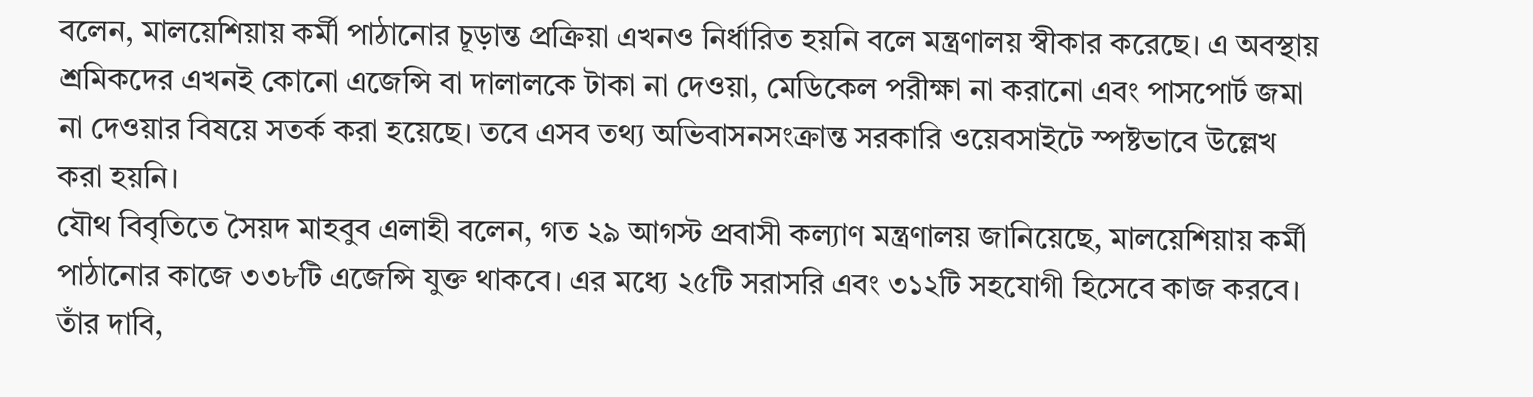বলেন, মালয়েশিয়ায় কর্মী পাঠানোর চূড়ান্ত প্রক্রিয়া এখনও নির্ধারিত হয়নি বলে মন্ত্রণালয় স্বীকার করেছে। এ অবস্থায় শ্রমিকদের এখনই কোনো এজেন্সি বা দালালকে টাকা না দেওয়া, মেডিকেল পরীক্ষা না করানো এবং পাসপোর্ট জমা না দেওয়ার বিষয়ে সতর্ক করা হয়েছে। তবে এসব তথ্য অভিবাসনসংক্রান্ত সরকারি ওয়েবসাইটে স্পষ্টভাবে উল্লেখ করা হয়নি।
যৌথ বিবৃতিতে সৈয়দ মাহবুব এলাহী বলেন, গত ২৯ আগস্ট প্রবাসী কল্যাণ মন্ত্রণালয় জানিয়েছে, মালয়েশিয়ায় কর্মী পাঠানোর কাজে ৩৩৮টি এজেন্সি যুক্ত থাকবে। এর মধ্যে ২৫টি সরাসরি এবং ৩১২টি সহযোগী হিসেবে কাজ করবে। তাঁর দাবি,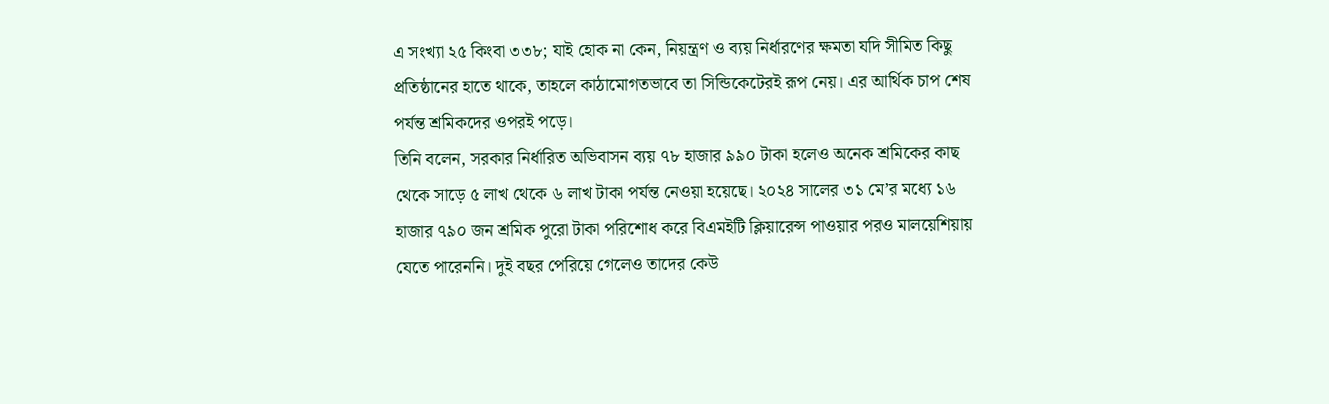এ সংখ্যা ২৫ কিংবা ৩৩৮; যাই হোক না কেন, নিয়ন্ত্রণ ও ব্যয় নির্ধারণের ক্ষমতা যদি সীমিত কিছু প্রতিষ্ঠানের হাতে থাকে, তাহলে কাঠামোগতভাবে তা সিন্ডিকেটেরই রূপ নেয়। এর আর্থিক চাপ শেষ পর্যন্ত শ্রমিকদের ওপরই পড়ে।
তিনি বলেন, সরকার নির্ধারিত অভিবাসন ব্যয় ৭৮ হাজার ৯৯০ টাকা হলেও অনেক শ্রমিকের কাছ থেকে সাড়ে ৫ লাখ থেকে ৬ লাখ টাকা পর্যন্ত নেওয়া হয়েছে। ২০২৪ সালের ৩১ মে’র মধ্যে ১৬ হাজার ৭৯০ জন শ্রমিক পুরো টাকা পরিশোধ করে বিএমইটি ক্লিয়ারেন্স পাওয়ার পরও মালয়েশিয়ায় যেতে পারেননি। দুই বছর পেরিয়ে গেলেও তাদের কেউ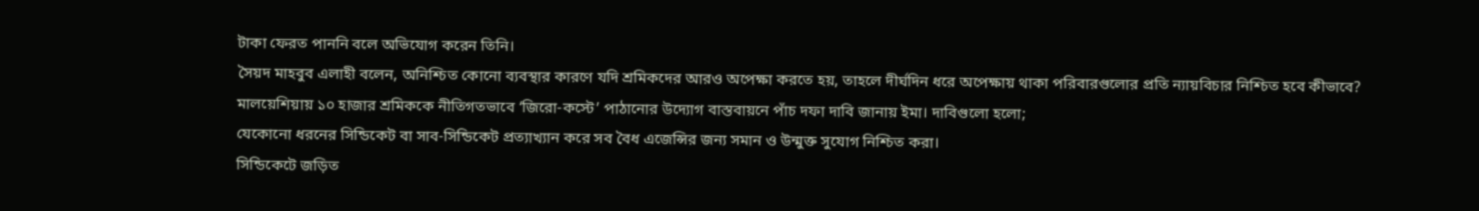টাকা ফেরত পাননি বলে অভিযোগ করেন তিনি।
সৈয়দ মাহবুব এলাহী বলেন, অনিশ্চিত কোনো ব্যবস্থার কারণে যদি শ্রমিকদের আরও অপেক্ষা করতে হয়, তাহলে দীর্ঘদিন ধরে অপেক্ষায় থাকা পরিবারগুলোর প্রতি ন্যায়বিচার নিশ্চিত হবে কীভাবে?
মালয়েশিয়ায় ১০ হাজার শ্রমিককে নীতিগতভাবে ‘জিরো-কস্টে’ পাঠানোর উদ্যোগ বাস্তবায়নে পাঁচ দফা দাবি জানায় ইমা। দাবিগুলো হলো;
যেকোনো ধরনের সিন্ডিকেট বা সাব-সিন্ডিকেট প্রত্যাখ্যান করে সব বৈধ এজেন্সির জন্য সমান ও উন্মুক্ত সুযোগ নিশ্চিত করা।
সিন্ডিকেটে জড়িত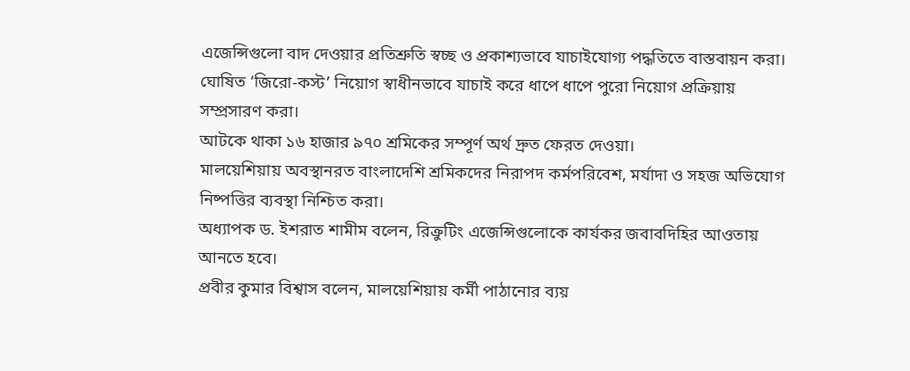এজেন্সিগুলো বাদ দেওয়ার প্রতিশ্রুতি স্বচ্ছ ও প্রকাশ্যভাবে যাচাইযোগ্য পদ্ধতিতে বাস্তবায়ন করা।
ঘোষিত ‘জিরো-কস্ট’ নিয়োগ স্বাধীনভাবে যাচাই করে ধাপে ধাপে পুরো নিয়োগ প্রক্রিয়ায় সম্প্রসারণ করা।
আটকে থাকা ১৬ হাজার ৯৭০ শ্রমিকের সম্পূর্ণ অর্থ দ্রুত ফেরত দেওয়া।
মালয়েশিয়ায় অবস্থানরত বাংলাদেশি শ্রমিকদের নিরাপদ কর্মপরিবেশ, মর্যাদা ও সহজ অভিযোগ নিষ্পত্তির ব্যবস্থা নিশ্চিত করা।
অধ্যাপক ড. ইশরাত শামীম বলেন, রিক্রুটিং এজেন্সিগুলোকে কার্যকর জবাবদিহির আওতায় আনতে হবে।
প্রবীর কুমার বিশ্বাস বলেন, মালয়েশিয়ায় কর্মী পাঠানোর ব্যয়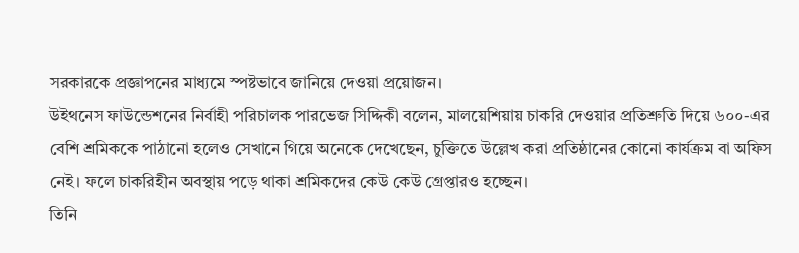সরকারকে প্রজ্ঞাপনের মাধ্যমে স্পষ্টভাবে জানিয়ে দেওয়া প্রয়োজন।
উইথনেস ফাউন্ডেশনের নির্বাহী পরিচালক পারভেজ সিদ্দিকী বলেন, মালয়েশিয়ায় চাকরি দেওয়ার প্রতিশ্রুতি দিয়ে ৬০০-এর বেশি শ্রমিককে পাঠানো হলেও সেখানে গিয়ে অনেকে দেখেছেন, চুক্তিতে উল্লেখ করা প্রতিষ্ঠানের কোনো কার্যক্রম বা অফিস নেই। ফলে চাকরিহীন অবস্থায় পড়ে থাকা শ্রমিকদের কেউ কেউ গ্রেপ্তারও হচ্ছেন।
তিনি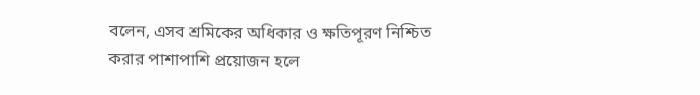বলেন, এসব শ্রমিকের অধিকার ও ক্ষতিপূরণ নিশ্চিত করার পাশাপাশি প্রয়োজন হলে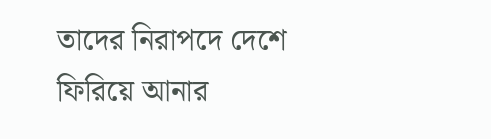তাদের নিরাপদে দেশে ফিরিয়ে আনার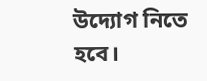উদ্যোগ নিতে হবে।